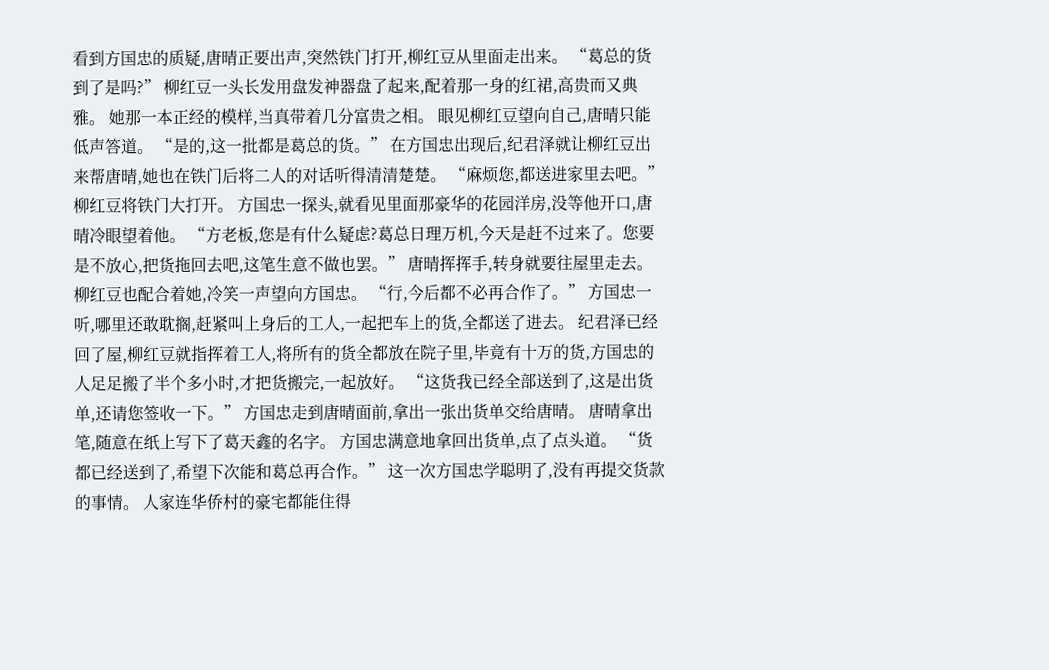看到方国忠的质疑,唐晴正要出声,突然铁门打开,柳红豆从里面走出来。 “葛总的货到了是吗?” 柳红豆一头长发用盘发神器盘了起来,配着那一身的红裙,高贵而又典雅。 她那一本正经的模样,当真带着几分富贵之相。 眼见柳红豆望向自己,唐晴只能低声答道。 “是的,这一批都是葛总的货。” 在方国忠出现后,纪君泽就让柳红豆出来帮唐晴,她也在铁门后将二人的对话听得清清楚楚。 “麻烦您,都送进家里去吧。” 柳红豆将铁门大打开。 方国忠一探头,就看见里面那豪华的花园洋房,没等他开口,唐晴冷眼望着他。 “方老板,您是有什么疑虑?葛总日理万机,今天是赶不过来了。您要是不放心,把货拖回去吧,这笔生意不做也罢。” 唐晴挥挥手,转身就要往屋里走去。 柳红豆也配合着她,冷笑一声望向方国忠。 “行,今后都不必再合作了。” 方国忠一听,哪里还敢耽搁,赶紧叫上身后的工人,一起把车上的货,全都送了进去。 纪君泽已经回了屋,柳红豆就指挥着工人,将所有的货全都放在院子里,毕竟有十万的货,方国忠的人足足搬了半个多小时,才把货搬完,一起放好。 “这货我已经全部送到了,这是出货单,还请您签收一下。” 方国忠走到唐晴面前,拿出一张出货单交给唐晴。 唐晴拿出笔,随意在纸上写下了葛天鑫的名字。 方国忠满意地拿回出货单,点了点头道。 “货都已经送到了,希望下次能和葛总再合作。” 这一次方国忠学聪明了,没有再提交货款的事情。 人家连华侨村的豪宅都能住得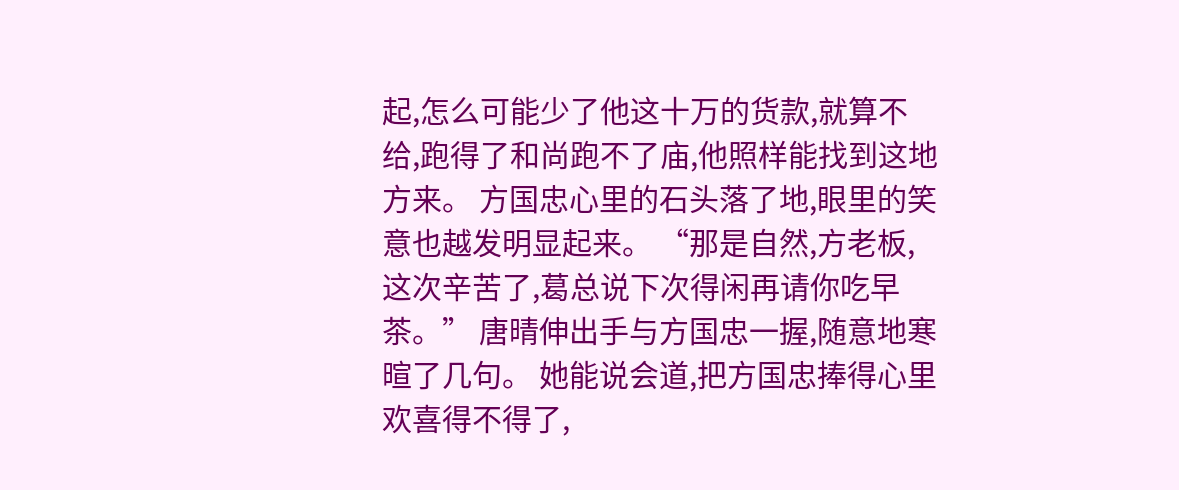起,怎么可能少了他这十万的货款,就算不给,跑得了和尚跑不了庙,他照样能找到这地方来。 方国忠心里的石头落了地,眼里的笑意也越发明显起来。 “那是自然,方老板,这次辛苦了,葛总说下次得闲再请你吃早茶。” 唐晴伸出手与方国忠一握,随意地寒暄了几句。 她能说会道,把方国忠捧得心里欢喜得不得了,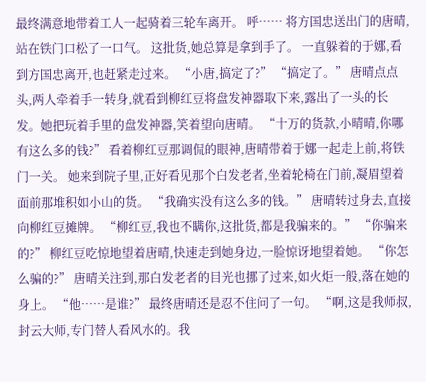最终满意地带着工人一起骑着三轮车离开。 呼…… 将方国忠送出门的唐晴,站在铁门口松了一口气。 这批货,她总算是拿到手了。 一直躲着的于娜,看到方国忠离开,也赶紧走过来。 “小唐,搞定了?” “搞定了。” 唐晴点点头,两人牵着手一转身,就看到柳红豆将盘发神器取下来,露出了一头的长发。她把玩着手里的盘发神器,笑着望向唐晴。 “十万的货款,小晴晴,你哪有这么多的钱?” 看着柳红豆那调侃的眼神,唐晴带着于娜一起走上前,将铁门一关。 她来到院子里,正好看见那个白发老者,坐着轮椅在门前,凝眉望着面前那堆积如小山的货。 “我确实没有这么多的钱。” 唐晴转过身去,直接向柳红豆摊牌。 “柳红豆,我也不瞒你,这批货,都是我骗来的。” “你骗来的?” 柳红豆吃惊地望着唐晴,快速走到她身边,一脸惊讶地望着她。 “你怎么骗的?” 唐晴关注到,那白发老者的目光也挪了过来,如火炬一般,落在她的身上。 “他……是谁?” 最终唐晴还是忍不住问了一句。 “啊,这是我师叔,封云大师,专门替人看风水的。我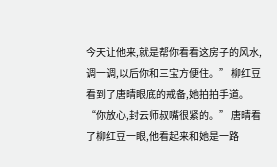今天让他来,就是帮你看看这房子的风水,调一调,以后你和三宝方便住。” 柳红豆看到了唐晴眼底的戒备,她拍拍手道。 “你放心,封云师叔嘴很紧的。” 唐晴看了柳红豆一眼,他看起来和她是一路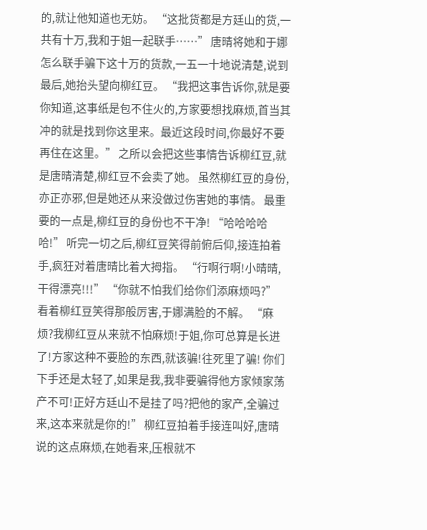的,就让他知道也无妨。 “这批货都是方廷山的货,一共有十万,我和于姐一起联手……” 唐晴将她和于娜怎么联手骗下这十万的货款,一五一十地说清楚,说到最后,她抬头望向柳红豆。 “我把这事告诉你,就是要你知道,这事纸是包不住火的,方家要想找麻烦,首当其冲的就是找到你这里来。最近这段时间,你最好不要再住在这里。” 之所以会把这些事情告诉柳红豆,就是唐晴清楚,柳红豆不会卖了她。 虽然柳红豆的身份,亦正亦邪,但是她还从来没做过伤害她的事情。 最重要的一点是,柳红豆的身份也不干净! “哈哈哈哈哈!” 听完一切之后,柳红豆笑得前俯后仰,接连拍着手,疯狂对着唐晴比着大拇指。 “行啊行啊!小晴晴,干得漂亮!!!” “你就不怕我们给你们添麻烦吗?” 看着柳红豆笑得那般厉害,于娜满脸的不解。 “麻烦?我柳红豆从来就不怕麻烦!于姐,你可总算是长进了!方家这种不要脸的东西,就该骗!往死里了骗! 你们下手还是太轻了,如果是我,我非要骗得他方家倾家荡产不可!正好方廷山不是挂了吗?把他的家产,全骗过来,这本来就是你的!” 柳红豆拍着手接连叫好,唐晴说的这点麻烦,在她看来,压根就不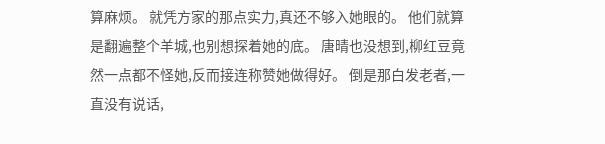算麻烦。 就凭方家的那点实力,真还不够入她眼的。 他们就算是翻遍整个羊城,也别想探着她的底。 唐晴也没想到,柳红豆竟然一点都不怪她,反而接连称赞她做得好。 倒是那白发老者,一直没有说话,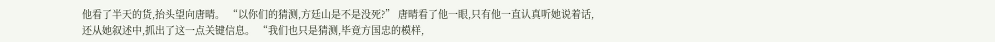他看了半天的货,抬头望向唐晴。 “以你们的猜测,方廷山是不是没死?” 唐晴看了他一眼,只有他一直认真听她说着话,还从她叙述中,抓出了这一点关键信息。 “我们也只是猜测,毕竟方国忠的模样,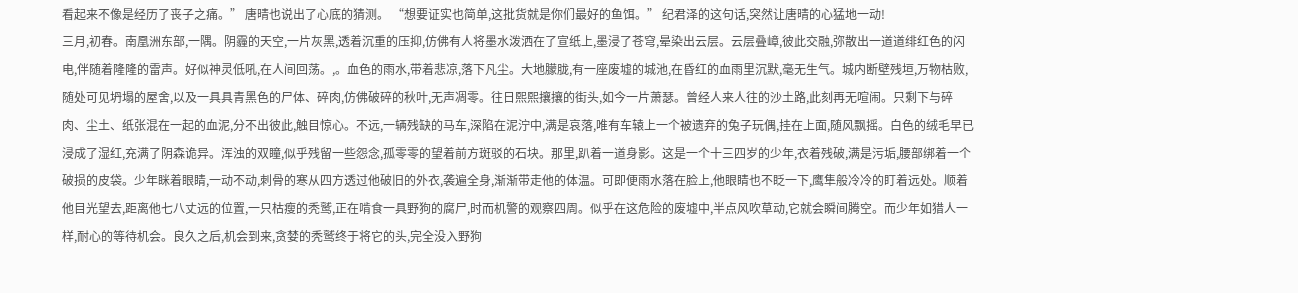看起来不像是经历了丧子之痛。” 唐晴也说出了心底的猜测。 “想要证实也简单,这批货就是你们最好的鱼饵。” 纪君泽的这句话,突然让唐晴的心猛地一动!
三月,初春。南凰洲东部,一隅。阴霾的天空,一片灰黑,透着沉重的压抑,仿佛有人将墨水泼洒在了宣纸上,墨浸了苍穹,晕染出云层。云层叠嶂,彼此交融,弥散出一道道绯红色的闪电,伴随着隆隆的雷声。好似神灵低吼,在人间回荡。,。血色的雨水,带着悲凉,落下凡尘。大地朦胧,有一座废墟的城池,在昏红的血雨里沉默,毫无生气。城内断壁残垣,万物枯败,随处可见坍塌的屋舍,以及一具具青黑色的尸体、碎肉,仿佛破碎的秋叶,无声凋零。往日熙熙攘攘的街头,如今一片萧瑟。曾经人来人往的沙土路,此刻再无喧闹。只剩下与碎肉、尘土、纸张混在一起的血泥,分不出彼此,触目惊心。不远,一辆残缺的马车,深陷在泥泞中,满是哀落,唯有车辕上一个被遗弃的兔子玩偶,挂在上面,随风飘摇。白色的绒毛早已浸成了湿红,充满了阴森诡异。浑浊的双瞳,似乎残留一些怨念,孤零零的望着前方斑驳的石块。那里,趴着一道身影。这是一个十三四岁的少年,衣着残破,满是污垢,腰部绑着一个破损的皮袋。少年眯着眼睛,一动不动,刺骨的寒从四方透过他破旧的外衣,袭遍全身,渐渐带走他的体温。可即便雨水落在脸上,他眼睛也不眨一下,鹰隼般冷冷的盯着远处。顺着他目光望去,距离他七八丈远的位置,一只枯瘦的秃鹫,正在啃食一具野狗的腐尸,时而机警的观察四周。似乎在这危险的废墟中,半点风吹草动,它就会瞬间腾空。而少年如猎人一样,耐心的等待机会。良久之后,机会到来,贪婪的秃鹫终于将它的头,完全没入野狗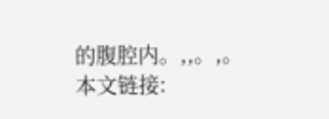的腹腔内。,,。,。
本文链接: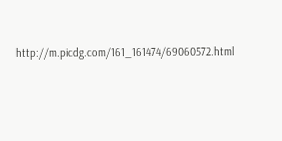http://m.picdg.com/161_161474/69060572.html